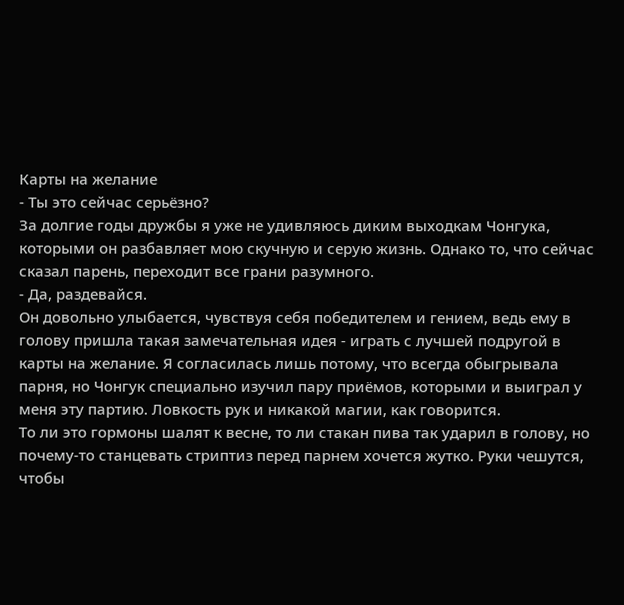Карты на желание
- Ты это сейчас серьёзно?
За долгие годы дружбы я уже не удивляюсь диким выходкам Чонгука, которыми он разбавляет мою скучную и серую жизнь. Однако то, что сейчас сказал парень, переходит все грани разумного.
- Да, раздевайся.
Он довольно улыбается, чувствуя себя победителем и гением, ведь ему в голову пришла такая замечательная идея - играть с лучшей подругой в карты на желание. Я согласилась лишь потому, что всегда обыгрывала парня, но Чонгук специально изучил пару приёмов, которыми и выиграл у меня эту партию. Ловкость рук и никакой магии, как говорится.
То ли это гормоны шалят к весне, то ли стакан пива так ударил в голову, но почему-то станцевать стриптиз перед парнем хочется жутко. Руки чешутся, чтобы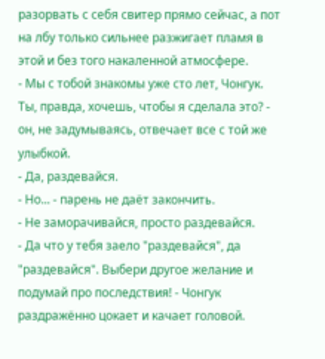разорвать с себя свитер прямо сейчас, а пот на лбу только сильнее разжигает пламя в этой и без того накаленной атмосфере.
- Мы с тобой знакомы уже сто лет, Чонгук. Ты, правда, хочешь, чтобы я сделала это? - он, не задумываясь, отвечает все с той же улыбкой.
- Да, раздевайся.
- Но... - парень не даёт закончить.
- Не заморачивайся, просто раздевайся.
- Да что у тебя заело "раздевайся", да "раздевайся". Выбери другое желание и подумай про последствия! - Чонгук раздражённо цокает и качает головой.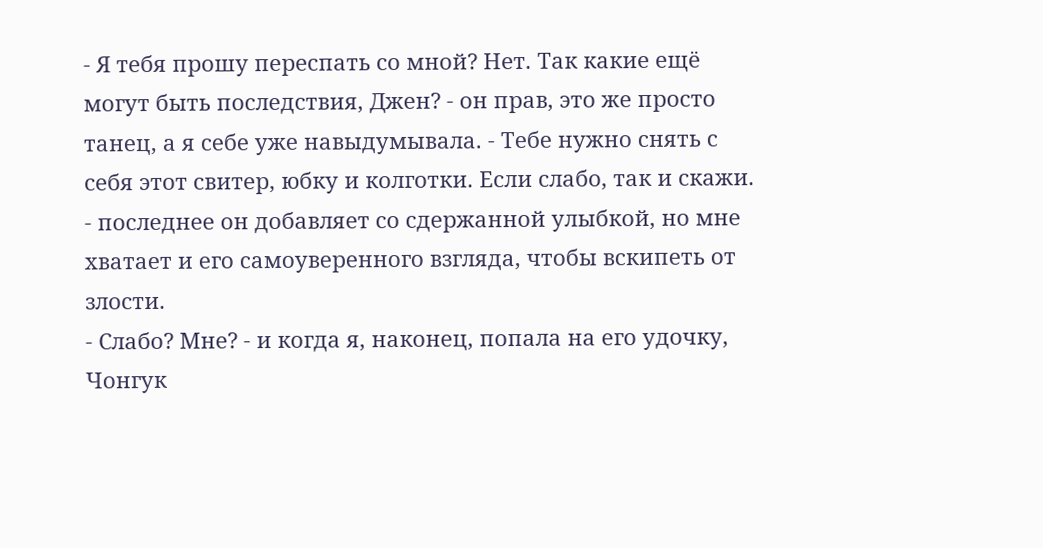- Я тебя прошу переспать со мной? Нет. Так какие ещё могут быть последствия, Джен? - он прав, это же просто танец, а я себе уже навыдумывала. - Тебе нужно снять с себя этот свитер, юбку и колготки. Если слабо, так и скажи. - последнее он добавляет со сдержанной улыбкой, но мне хватает и его самоуверенного взгляда, чтобы вскипеть от злости.
- Слабо? Мне? - и когда я, наконец, попала на его удочку, Чонгук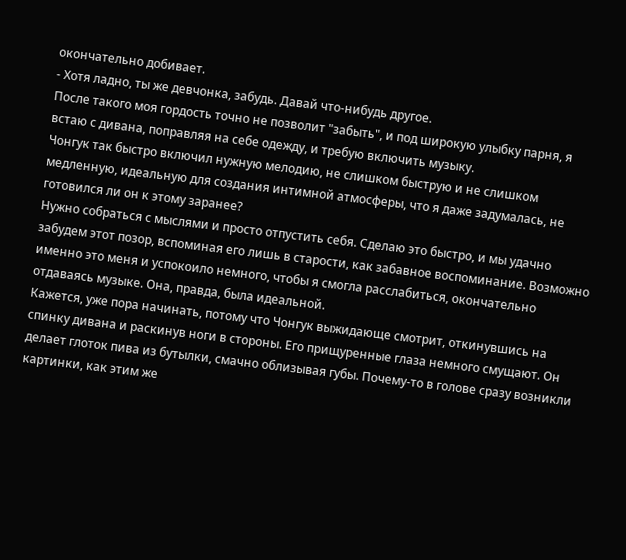окончательно добивает.
- Хотя ладно, ты же девчонка, забудь. Давай что-нибудь другое.
После такого моя гордость точно не позволит "забыть", и под широкую улыбку парня, я встаю с дивана, поправляя на себе одежду, и требую включить музыку.
Чонгук так быстро включил нужную мелодию, не слишком быструю и не слишком медленную, идеальную для создания интимной атмосферы, что я даже задумалась, не готовился ли он к этому заранее?
Нужно собраться с мыслями и просто отпустить себя. Сделаю это быстро, и мы удачно забудем этот позор, вспоминая его лишь в старости, как забавное воспоминание. Возможно именно это меня и успокоило немного, чтобы я смогла расслабиться, окончательно отдаваясь музыке. Она, правда, была идеальной.
Кажется, уже пора начинать, потому что Чонгук выжидающе смотрит, откинувшись на спинку дивана и раскинув ноги в стороны. Его прищуренные глаза немного смущают. Он делает глоток пива из бутылки, смачно облизывая губы. Почему-то в голове сразу возникли картинки, как этим же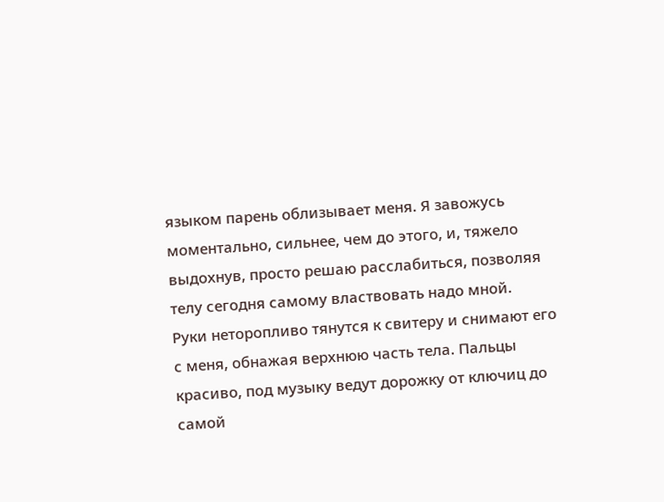языком парень облизывает меня. Я завожусь моментально, сильнее, чем до этого, и, тяжело выдохнув, просто решаю расслабиться, позволяя телу сегодня самому властвовать надо мной.
Руки неторопливо тянутся к свитеру и снимают его с меня, обнажая верхнюю часть тела. Пальцы красиво, под музыку ведут дорожку от ключиц до самой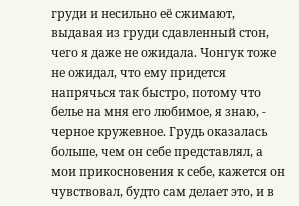груди и несильно её сжимают, выдавая из груди сдавленный стон, чего я даже не ожидала. Чонгук тоже не ожидал, что ему придется напрячься так быстро, потому что белье на мня его любимое, я знаю, - черное кружевное. Грудь оказалась больше, чем он себе представлял, а мои прикосновения к себе, кажется он чувствовал, будто сам делает это, и в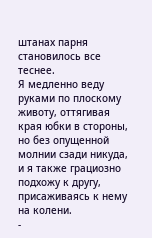штанах парня становилось все теснее.
Я медленно веду руками по плоскому животу, оттягивая края юбки в стороны, но без опущенной молнии сзади никуда, и я также грациозно подхожу к другу, присаживаясь к нему на колени.
-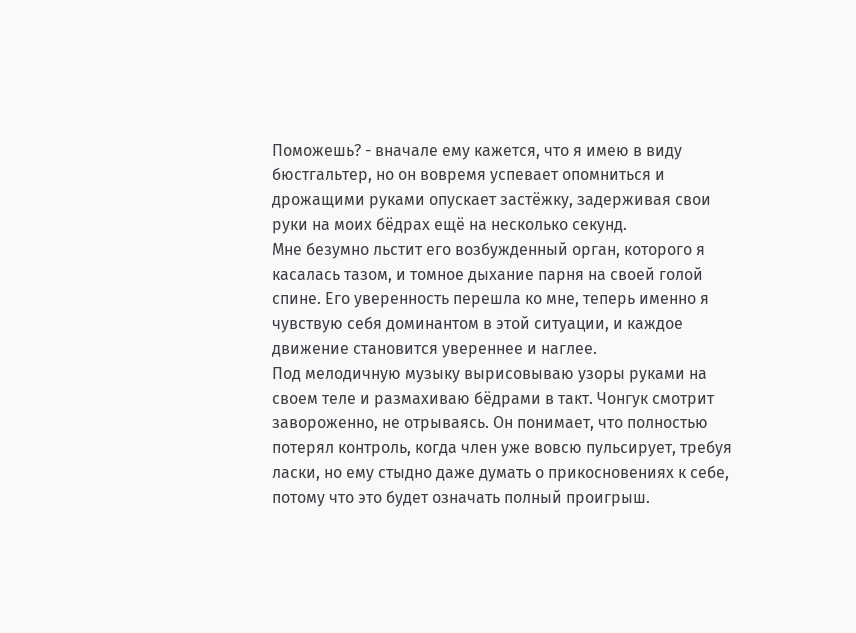Поможешь? - вначале ему кажется, что я имею в виду бюстгальтер, но он вовремя успевает опомниться и дрожащими руками опускает застёжку, задерживая свои руки на моих бёдрах ещё на несколько секунд.
Мне безумно льстит его возбужденный орган, которого я касалась тазом, и томное дыхание парня на своей голой спине. Его уверенность перешла ко мне, теперь именно я чувствую себя доминантом в этой ситуации, и каждое движение становится увереннее и наглее.
Под мелодичную музыку вырисовываю узоры руками на своем теле и размахиваю бёдрами в такт. Чонгук смотрит завороженно, не отрываясь. Он понимает, что полностью потерял контроль, когда член уже вовсю пульсирует, требуя ласки, но ему стыдно даже думать о прикосновениях к себе, потому что это будет означать полный проигрыш.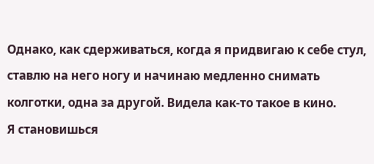Однако, как сдерживаться, когда я придвигаю к себе стул, ставлю на него ногу и начинаю медленно снимать колготки, одна за другой. Видела как-то такое в кино.
Я становишься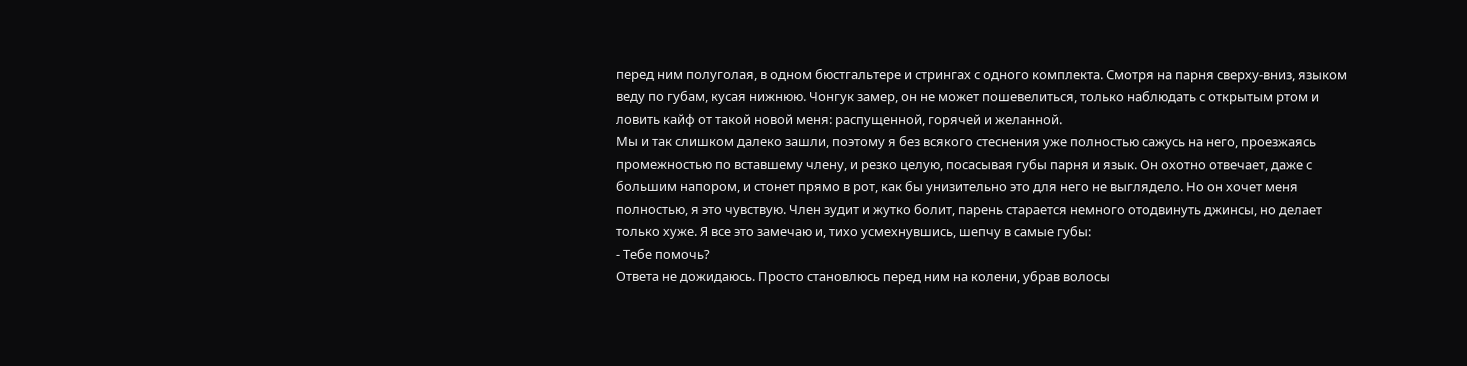перед ним полуголая, в одном бюстгальтере и стрингах с одного комплекта. Смотря на парня сверху-вниз, языком веду по губам, кусая нижнюю. Чонгук замер, он не может пошевелиться, только наблюдать с открытым ртом и ловить кайф от такой новой меня: распущенной, горячей и желанной.
Мы и так слишком далеко зашли, поэтому я без всякого стеснения уже полностью сажусь на него, проезжаясь промежностью по вставшему члену, и резко целую, посасывая губы парня и язык. Он охотно отвечает, даже с большим напором, и стонет прямо в рот, как бы унизительно это для него не выглядело. Но он хочет меня полностью, я это чувствую. Член зудит и жутко болит, парень старается немного отодвинуть джинсы, но делает только хуже. Я все это замечаю и, тихо усмехнувшись, шепчу в самые губы:
- Тебе помочь?
Ответа не дожидаюсь. Просто становлюсь перед ним на колени, убрав волосы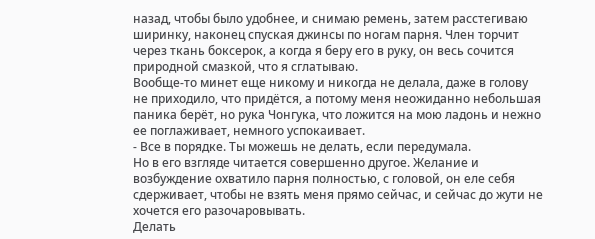назад, чтобы было удобнее, и снимаю ремень, затем расстегиваю ширинку, наконец спуская джинсы по ногам парня. Член торчит через ткань боксерок, а когда я беру его в руку, он весь сочится природной смазкой, что я сглатываю.
Вообще-то минет еще никому и никогда не делала, даже в голову не приходило, что придётся, а потому меня неожиданно небольшая паника берёт, но рука Чонгука, что ложится на мою ладонь и нежно ее поглаживает, немного успокаивает.
- Все в порядке. Ты можешь не делать, если передумала.
Но в его взгляде читается совершенно другое. Желание и возбуждение охватило парня полностью, с головой, он еле себя сдерживает, чтобы не взять меня прямо сейчас, и сейчас до жути не хочется его разочаровывать.
Делать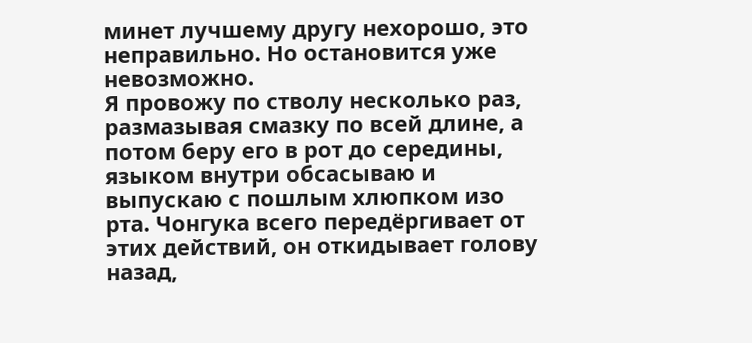минет лучшему другу нехорошо, это неправильно. Но остановится уже невозможно.
Я провожу по стволу несколько раз, размазывая смазку по всей длине, а потом беру его в рот до середины, языком внутри обсасываю и выпускаю с пошлым хлюпком изо рта. Чонгука всего передёргивает от этих действий, он откидывает голову назад,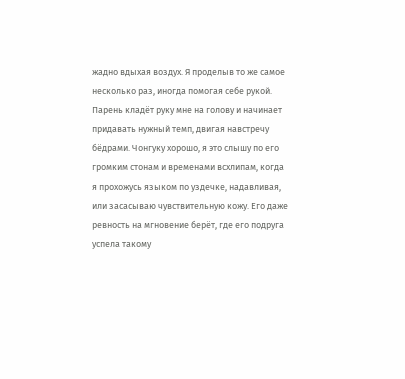жадно вдыхая воздух. Я проделыв то же самое несколько раз, иногда помогая себе рукой. Парень кладёт руку мне на голову и начинает придавать нужный темп, двигая навстречу бёдрами. Чонгуку хорошо, я это слышу по его громким стонам и временами всхлипам, когда я прохожусь языком по уздечке, надавливая, или засасываю чувствительную кожу. Его даже ревность на мгновение берёт, где его подруга успела такому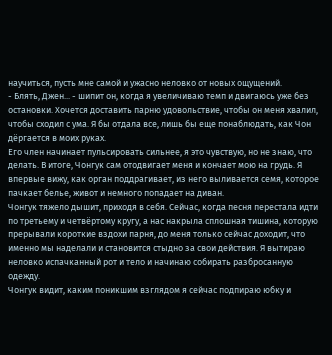научиться, пусть мне самой и ужасно неловко от новых ощущений.
- Блять, Джен... - шипит он, когда я увеличиваю темп и двигаюсь уже без остановки. Хочется доставить парню удовольствие, чтобы он меня хвалил, чтобы сходил с ума. Я бы отдала все, лишь бы еще понаблюдать, как Чон дёргается в моих руках.
Его член начинает пульсировать сильнее, я это чувствую, но не знаю, что делать. В итоге, Чонгук сам отодвигает меня и кончает мою на грудь. Я впервые вижу, как орган поддрагивает, из него выливается семя, которое пачкает белье, живот и немного попадает на диван.
Чонгук тяжело дышит, приходя в себя. Сейчас, когда песня перестала идти по третьему и четвёртому кругу, а нас накрыла сплошная тишина, которую прерывали короткие вздохи парня, до меня только сейчас доходит, что именно мы наделали и становится стыдно за свои действия. Я вытираю неловко испачканный рот и тело и начинаю собирать разбросанную одежду.
Чонгук видит, каким поникшим взглядом я сейчас подпираю юбку и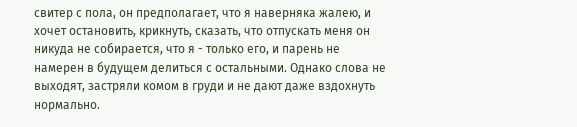свитер с пола, он предполагает, что я наверняка жалею, и хочет остановить, крикнуть, сказать, что отпускать меня он никуда не собирается, что я - только его, и парень не намерен в будущем делиться с остальными. Однако слова не выходят, застряли комом в груди и не дают даже вздохнуть нормально.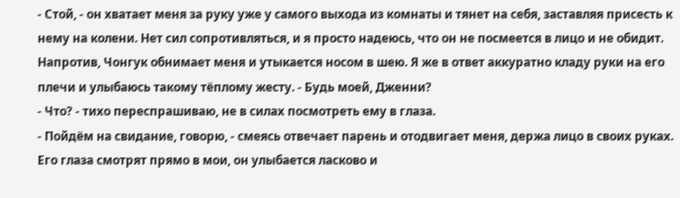- Стой, - он хватает меня за руку уже у самого выхода из комнаты и тянет на себя, заставляя присесть к нему на колени. Нет сил сопротивляться, и я просто надеюсь, что он не посмеется в лицо и не обидит. Напротив, Чонгук обнимает меня и утыкается носом в шею. Я же в ответ аккуратно кладу руки на его плечи и улыбаюсь такому тёплому жесту. - Будь моей, Дженни?
- Что? - тихо переспрашиваю, не в силах посмотреть ему в глаза.
- Пойдём на свидание, говорю, - смеясь отвечает парень и отодвигает меня, держа лицо в своих руках. Его глаза смотрят прямо в мои, он улыбается ласково и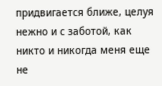придвигается ближе, целуя нежно и с заботой, как никто и никогда меня еще не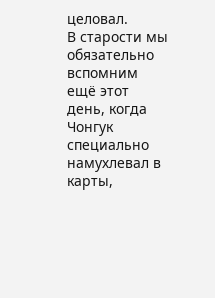целовал.
В старости мы обязательно вспомним ещё этот день, когда Чонгук специально намухлевал в карты,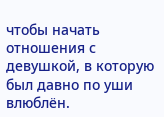чтобы начать отношения с девушкой, в которую был давно по уши влюблён.